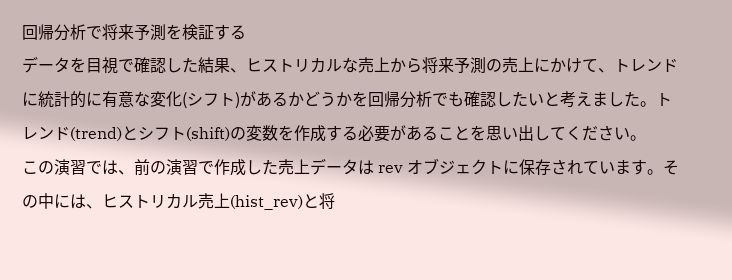回帰分析で将来予測を検証する
データを目視で確認した結果、ヒストリカルな売上から将来予測の売上にかけて、トレンドに統計的に有意な変化(シフト)があるかどうかを回帰分析でも確認したいと考えました。トレンド(trend)とシフト(shift)の変数を作成する必要があることを思い出してください。
この演習では、前の演習で作成した売上データは rev オブジェクトに保存されています。その中には、ヒストリカル売上(hist_rev)と将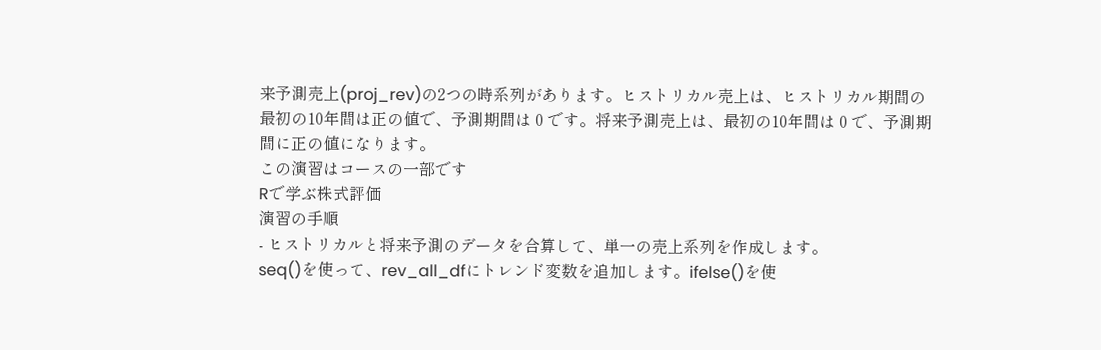来予測売上(proj_rev)の2つの時系列があります。ヒストリカル売上は、ヒストリカル期間の最初の10年間は正の値で、予測期間は 0 です。将来予測売上は、最初の10年間は 0 で、予測期間に正の値になります。
この演習はコースの一部です
Rで学ぶ株式評価
演習の手順
- ヒストリカルと将来予測のデータを合算して、単一の売上系列を作成します。
seq()を使って、rev_all_dfにトレンド変数を追加します。ifelse()を使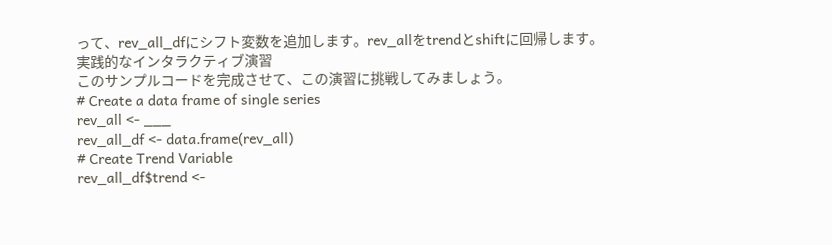って、rev_all_dfにシフト変数を追加します。rev_allをtrendとshiftに回帰します。
実践的なインタラクティブ演習
このサンプルコードを完成させて、この演習に挑戦してみましょう。
# Create a data frame of single series
rev_all <- ___
rev_all_df <- data.frame(rev_all)
# Create Trend Variable
rev_all_df$trend <-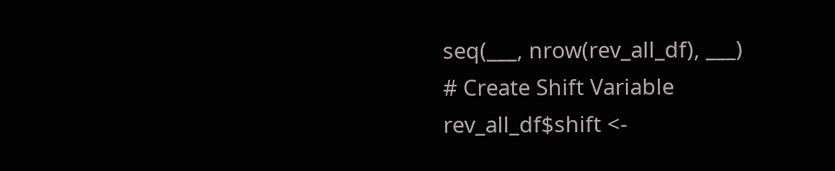seq(___, nrow(rev_all_df), ___)
# Create Shift Variable
rev_all_df$shift <-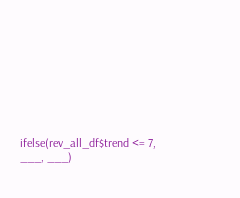ifelse(rev_all_df$trend <= 7, ___, ___)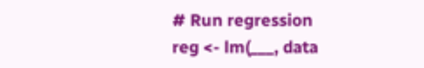# Run regression
reg <- lm(___, data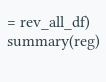= rev_all_df)
summary(reg)